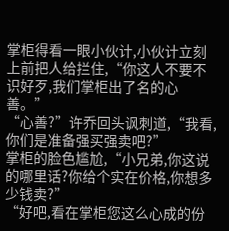掌柜得看一眼小伙计,小伙计立刻上前把人给拦住,“你这人不要不识好歹,我们掌柜出了名的心善。”
“心善?”许乔回头讽刺道,“我看,你们是准备强买强卖吧?”
掌柜的脸色尴尬,“小兄弟,你这说的哪里话?你给个实在价格,你想多少钱卖?”
“好吧,看在掌柜您这么心成的份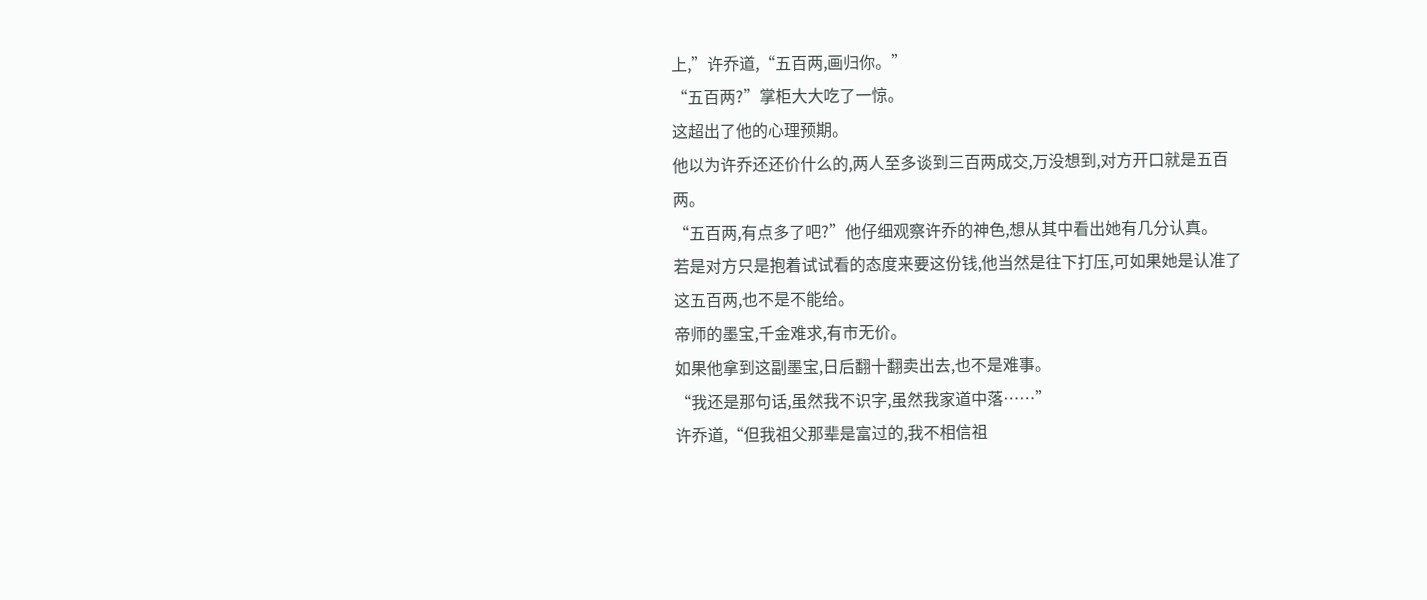上,”许乔道,“五百两,画归你。”
“五百两?”掌柜大大吃了一惊。
这超出了他的心理预期。
他以为许乔还还价什么的,两人至多谈到三百两成交,万没想到,对方开口就是五百两。
“五百两,有点多了吧?”他仔细观察许乔的神色,想从其中看出她有几分认真。
若是对方只是抱着试试看的态度来要这份钱,他当然是往下打压,可如果她是认准了这五百两,也不是不能给。
帝师的墨宝,千金难求,有市无价。
如果他拿到这副墨宝,日后翻十翻卖出去,也不是难事。
“我还是那句话,虽然我不识字,虽然我家道中落……”
许乔道,“但我祖父那辈是富过的,我不相信祖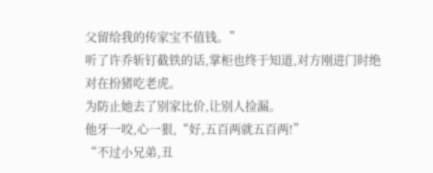父留给我的传家宝不值钱。”
听了许乔斩钉截铁的话,掌柜也终于知道,对方刚进门时绝对在扮猪吃老虎。
为防止她去了别家比价,让别人捡漏。
他牙一咬,心一狠,“好,五百两就五百两!”
“不过小兄弟,丑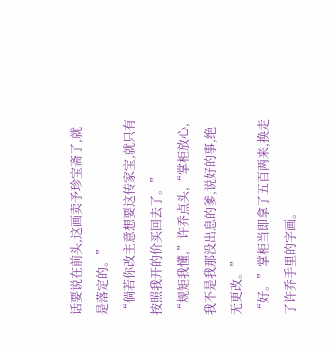话要说在前头,这画卖予珍宝斋了,就是落定的。”
“倘若你改主意想要这传家宝,就只有按照我开的价买回去了。”
“规矩我懂,”许乔点头,“掌柜放心,我不是我那没出息的爹,说好的事,绝无更改。”
“好。”掌柜当即拿了五百两来,换走了许乔手里的字画。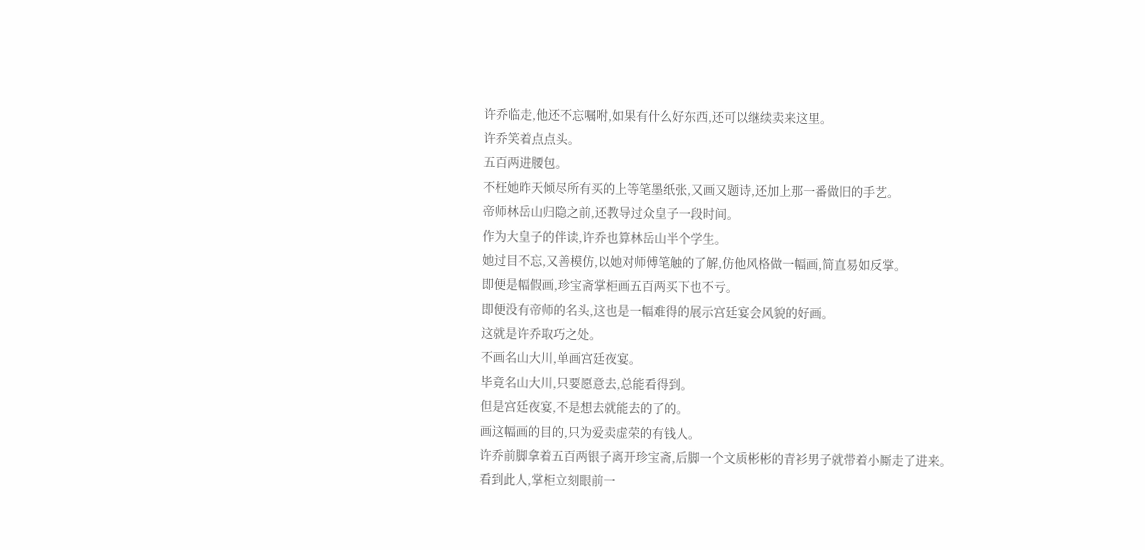许乔临走,他还不忘嘱咐,如果有什么好东西,还可以继续卖来这里。
许乔笑着点点头。
五百两进腰包。
不枉她昨天倾尽所有买的上等笔墨纸张,又画又题诗,还加上那一番做旧的手艺。
帝师林岳山归隐之前,还教导过众皇子一段时间。
作为大皇子的伴读,许乔也算林岳山半个学生。
她过目不忘,又善模仿,以她对师傅笔触的了解,仿他风格做一幅画,简直易如反掌。
即便是幅假画,珍宝斋掌柜画五百两买下也不亏。
即便没有帝师的名头,这也是一幅难得的展示宫廷宴会风貌的好画。
这就是许乔取巧之处。
不画名山大川,单画宫廷夜宴。
毕竟名山大川,只要愿意去,总能看得到。
但是宫廷夜宴,不是想去就能去的了的。
画这幅画的目的,只为爱卖虚荣的有钱人。
许乔前脚拿着五百两银子离开珍宝斋,后脚一个文质彬彬的青衫男子就带着小厮走了进来。
看到此人,掌柜立刻眼前一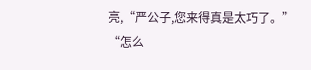亮,“严公子,您来得真是太巧了。”
“怎么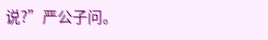说?”严公子问。